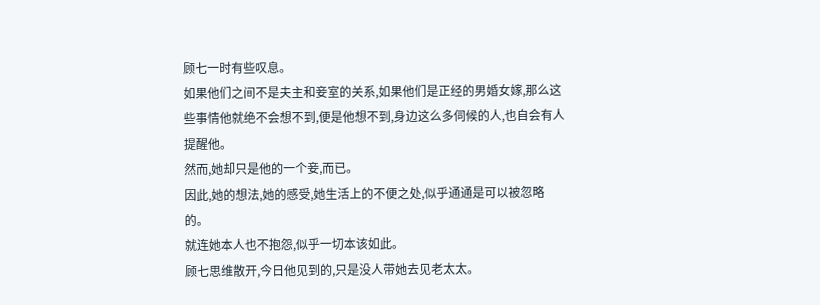顾七一时有些叹息。
如果他们之间不是夫主和妾室的关系,如果他们是正经的男婚女嫁,那么这些事情他就绝不会想不到,便是他想不到,身边这么多伺候的人,也自会有人提醒他。
然而,她却只是他的一个妾,而已。
因此,她的想法,她的感受,她生活上的不便之处,似乎通通是可以被忽略的。
就连她本人也不抱怨,似乎一切本该如此。
顾七思维散开,今日他见到的,只是没人带她去见老太太。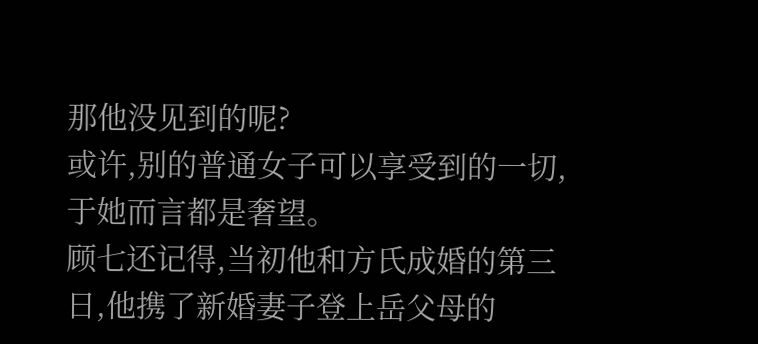那他没见到的呢?
或许,别的普通女子可以享受到的一切,于她而言都是奢望。
顾七还记得,当初他和方氏成婚的第三日,他携了新婚妻子登上岳父母的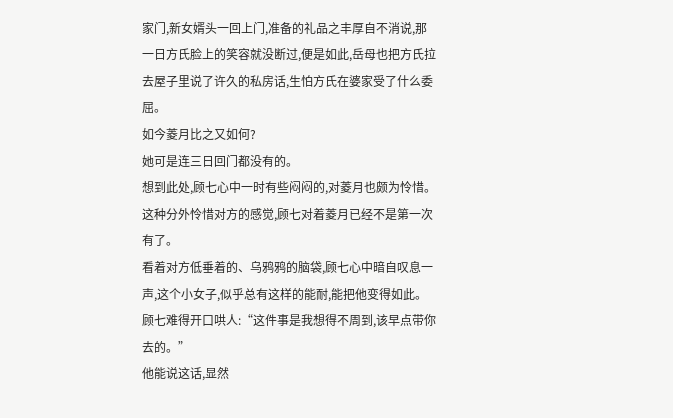家门,新女婿头一回上门,准备的礼品之丰厚自不消说,那一日方氏脸上的笑容就没断过,便是如此,岳母也把方氏拉去屋子里说了许久的私房话,生怕方氏在婆家受了什么委屈。
如今菱月比之又如何?
她可是连三日回门都没有的。
想到此处,顾七心中一时有些闷闷的,对菱月也颇为怜惜。
这种分外怜惜对方的感觉,顾七对着菱月已经不是第一次有了。
看着对方低垂着的、乌鸦鸦的脑袋,顾七心中暗自叹息一声,这个小女子,似乎总有这样的能耐,能把他变得如此。
顾七难得开口哄人:“这件事是我想得不周到,该早点带你去的。”
他能说这话,显然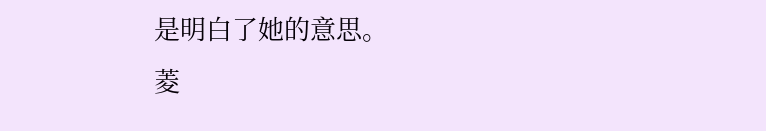是明白了她的意思。
菱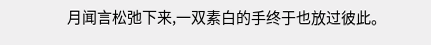月闻言松弛下来,一双素白的手终于也放过彼此。